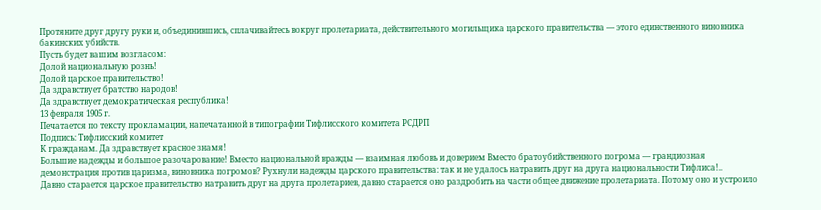Протяните друг другу руки и, объединившись, сплачивайтесь вокруг пролетариата, действительного могильщика царского правительства — этого единственного виновника бакинских убийств.
Пусть будет вашим возгласом:
Долой национальную рознь!
Долой царское правительство!
Да здравствует братство народов!
Да здравствует демократическая республика!
13 февраля 1905 г.
Печатается по тексту прокламации, напечатанной в типографии Тифлисского комитета РСДРП
Подпись: Тифлисский комитет
К гражданам. Да здравствует красное знамя!
Большие надежды и большое разочарование! Вместо национальной вражды — взаимная любовь и доверием Вместо братоубийственного погрома — грандиозная демонстрация против царизма, виновника погромов? Рухнули надежды царского правительства: так и не удалось натравить друг на друга национальности Тифлиса!..
Давно старается царское правительство натравить друг на друга пролетариев, давно старается оно раздробить на части общее движение пролетариата. Потому оно и устроило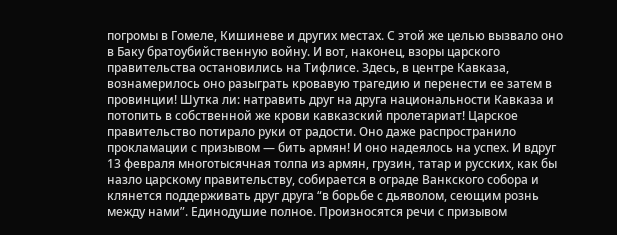погромы в Гомеле, Кишиневе и других местах. С этой же целью вызвало оно в Баку братоубийственную войну. И вот, наконец, взоры царского правительства остановились на Тифлисе. Здесь, в центре Кавказа, вознамерилось оно разыграть кровавую трагедию и перенести ее затем в провинции! Шутка ли: натравить друг на друга национальности Кавказа и потопить в собственной же крови кавказский пролетариат! Царское правительство потирало руки от радости. Оно даже распространило прокламации с призывом — бить армян! И оно надеялось на успех. И вдруг 13 февраля многотысячная толпа из армян, грузин, татар и русских, как бы назло царскому правительству, собирается в ограде Ванкского собора и клянется поддерживать друг друга “в борьбе с дьяволом, сеющим рознь между нами”. Единодушие полное. Произносятся речи с призывом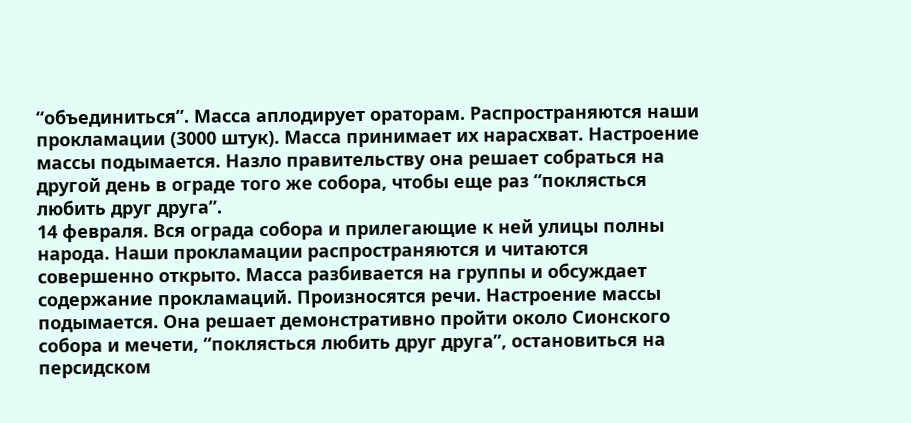“объединиться”. Масса аплодирует ораторам. Распространяются наши прокламации (3000 штук). Масса принимает их нарасхват. Настроение массы подымается. Назло правительству она решает собраться на другой день в ограде того же собора, чтобы еще раз “поклясться любить друг друга”.
14 февраля. Вся ограда собора и прилегающие к ней улицы полны народа. Наши прокламации распространяются и читаются совершенно открыто. Масса разбивается на группы и обсуждает содержание прокламаций. Произносятся речи. Настроение массы подымается. Она решает демонстративно пройти около Сионского собора и мечети, “поклясться любить друг друга”, остановиться на персидском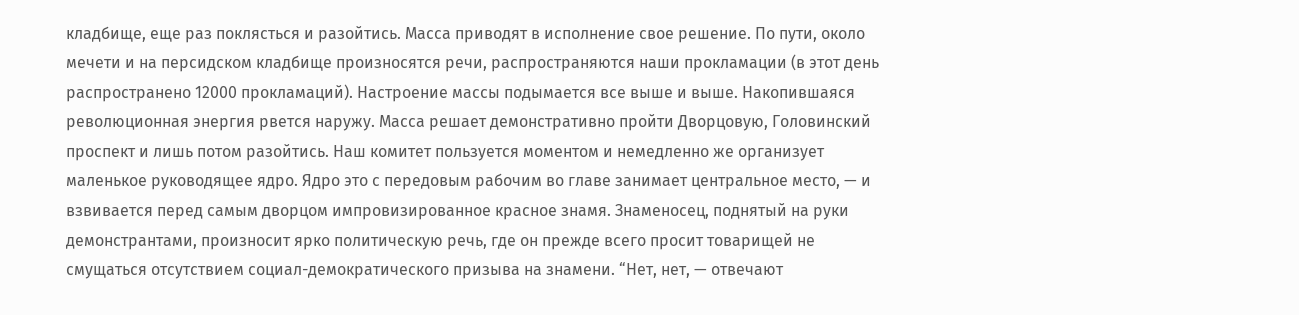кладбище, еще раз поклясться и разойтись. Масса приводят в исполнение свое решение. По пути, около мечети и на персидском кладбище произносятся речи, распространяются наши прокламации (в этот день распространено 12000 прокламаций). Настроение массы подымается все выше и выше. Накопившаяся революционная энергия рвется наружу. Масса решает демонстративно пройти Дворцовую, Головинский проспект и лишь потом разойтись. Наш комитет пользуется моментом и немедленно же организует маленькое руководящее ядро. Ядро это с передовым рабочим во главе занимает центральное место, — и взвивается перед самым дворцом импровизированное красное знамя. Знаменосец, поднятый на руки демонстрантами, произносит ярко политическую речь, где он прежде всего просит товарищей не смущаться отсутствием социал-демократического призыва на знамени. “Нет, нет, — отвечают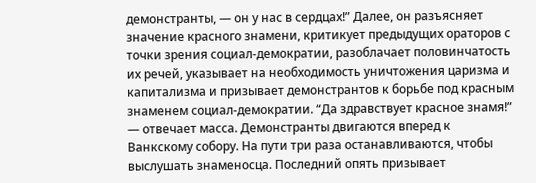демонстранты, — он у нас в сердцах!” Далее, он разъясняет значение красного знамени, критикует предыдущих ораторов с точки зрения социал-демократии, разоблачает половинчатость их речей, указывает на необходимость уничтожения царизма и капитализма и призывает демонстрантов к борьбе под красным знаменем социал-демократии. “Да здравствует красное знамя!” — отвечает масса. Демонстранты двигаются вперед к Ванкскому собору. На пути три раза останавливаются, чтобы выслушать знаменосца. Последний опять призывает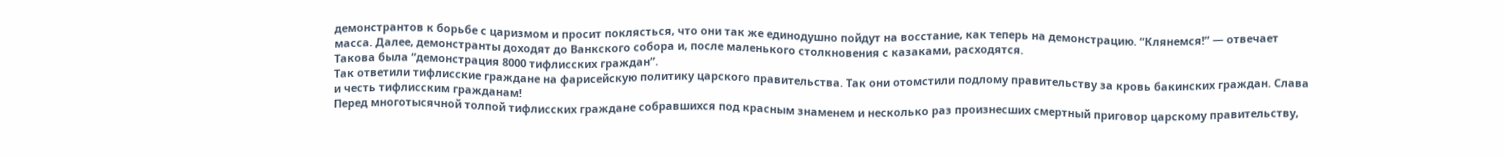демонстрантов к борьбе с царизмом и просит поклясться, что они так же единодушно пойдут на восстание, как теперь на демонстрацию. “Клянемся!” — отвечает масса. Далее, демонстранты доходят до Ванкского собора и, после маленького столкновения с казаками, расходятся.
Такова была “демонстрация 8000 тифлисских граждан”.
Так ответили тифлисские граждане на фарисейскую политику царского правительства. Так они отомстили подлому правительству за кровь бакинских граждан. Слава и честь тифлисским гражданам!
Перед многотысячной толпой тифлисских граждане собравшихся под красным знаменем и несколько раз произнесших смертный приговор царскому правительству,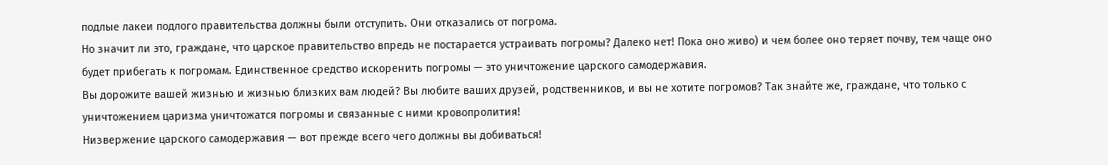подлые лакеи подлого правительства должны были отступить. Они отказались от погрома.
Но значит ли это, граждане, что царское правительство впредь не постарается устраивать погромы? Далеко нет! Пока оно живо) и чем более оно теряет почву, тем чаще оно будет прибегать к погромам. Единственное средство искоренить погромы — это уничтожение царского самодержавия.
Вы дорожите вашей жизнью и жизнью близких вам людей? Вы любите ваших друзей, родственников, и вы не хотите погромов? Так знайте же, граждане, что только с уничтожением царизма уничтожатся погромы и связанные с ними кровопролития!
Низвержение царского самодержавия — вот прежде всего чего должны вы добиваться!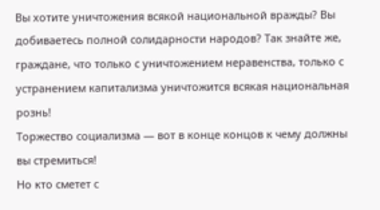Вы хотите уничтожения всякой национальной вражды? Вы добиваетесь полной солидарности народов? Так знайте же, граждане, что только с уничтожением неравенства, только с устранением капитализма уничтожится всякая национальная рознь!
Торжество социализма — вот в конце концов к чему должны вы стремиться!
Но кто сметет с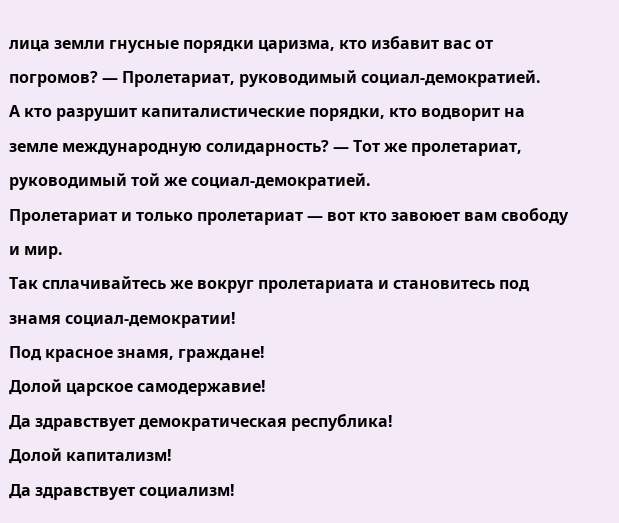лица земли гнусные порядки царизма, кто избавит вас от погромов? — Пролетариат, руководимый социал-демократией.
А кто разрушит капиталистические порядки, кто водворит на земле международную солидарность? — Тот же пролетариат, руководимый той же социал-демократией.
Пролетариат и только пролетариат — вот кто завоюет вам свободу и мир.
Так сплачивайтесь же вокруг пролетариата и становитесь под знамя социал-демократии!
Под красное знамя, граждане!
Долой царское самодержавие!
Да здравствует демократическая республика!
Долой капитализм!
Да здравствует социализм!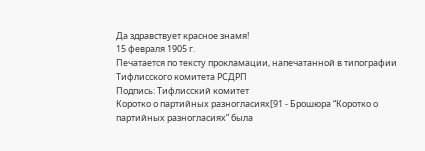Да здравствует красное знамя!
15 февраля 1905 г.
Печатается по тексту прокламации, напечатанной в типографии Тифлисского комитета РСДРП
Подпись: Тифлисский комитет
Коротко о партийных разногласиях[91 - Брошюра “Коротко о партийных разногласиях” была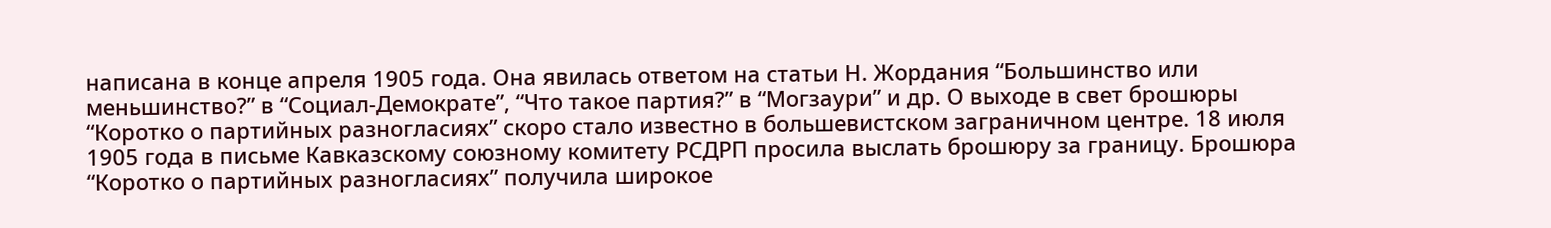написана в конце апреля 1905 года. Она явилась ответом на статьи Н. Жордания “Большинство или меньшинство?” в “Социал-Демократе”, “Что такое партия?” в “Могзаури” и др. О выходе в свет брошюры “Коротко о партийных разногласиях” скоро стало известно в большевистском заграничном центре. 18 июля 1905 года в письме Кавказскому союзному комитету РСДРП просила выслать брошюру за границу. Брошюра “Коротко о партийных разногласиях” получила широкое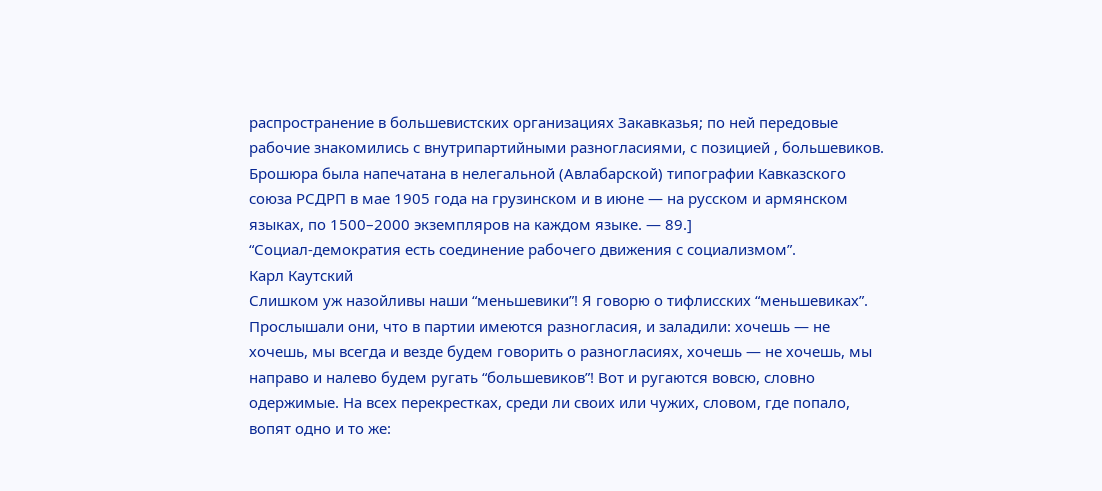распространение в большевистских организациях Закавказья; по ней передовые рабочие знакомились с внутрипартийными разногласиями, с позицией , большевиков. Брошюра была напечатана в нелегальной (Авлабарской) типографии Кавказского союза РСДРП в мае 1905 года на грузинском и в июне — на русском и армянском языках, по 1500–2000 экземпляров на каждом языке. — 89.]
“Социал-демократия есть соединение рабочего движения с социализмом”.
Карл Каутский
Слишком уж назойливы наши “меньшевики”! Я говорю о тифлисских “меньшевиках”. Прослышали они, что в партии имеются разногласия, и заладили: хочешь — не хочешь, мы всегда и везде будем говорить о разногласиях, хочешь — не хочешь, мы направо и налево будем ругать “большевиков”! Вот и ругаются вовсю, словно одержимые. На всех перекрестках, среди ли своих или чужих, словом, где попало, вопят одно и то же: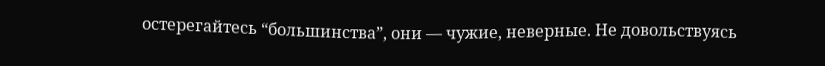остерегайтесь “большинства”, они — чужие, неверные. Не довольствуясь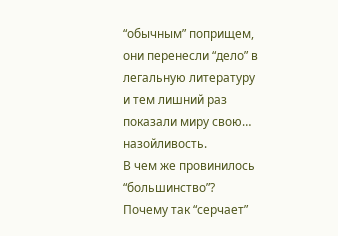“обычным” поприщем, они перенесли “дело” в легальную литературу и тем лишний раз показали миру свою… назойливость.
В чем же провинилось “большинство”? Почему так “серчает”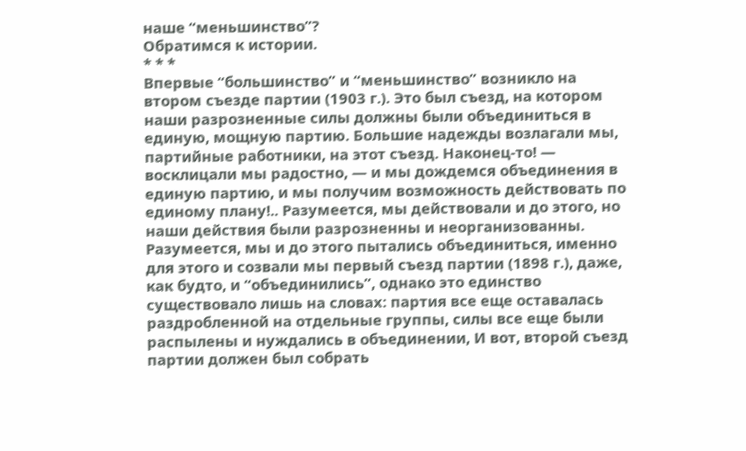наше “меньшинство”?
Обратимся к истории.
* * *
Впервые “большинство” и “меньшинство” возникло на втором съезде партии (1903 г.). Это был съезд, на котором наши разрозненные силы должны были объединиться в единую, мощную партию. Большие надежды возлагали мы, партийные работники, на этот съезд. Наконец-то! — восклицали мы радостно, — и мы дождемся объединения в единую партию, и мы получим возможность действовать по единому плану!.. Разумеется, мы действовали и до этого, но наши действия были разрозненны и неорганизованны. Разумеется, мы и до этого пытались объединиться, именно для этого и созвали мы первый съезд партии (1898 г.), даже, как будто, и “объединились”, однако это единство существовало лишь на словах: партия все еще оставалась раздробленной на отдельные группы, силы все еще были распылены и нуждались в объединении, И вот, второй съезд партии должен был собрать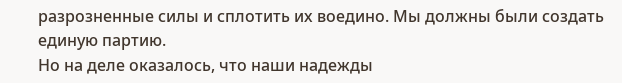разрозненные силы и сплотить их воедино. Мы должны были создать единую партию.
Но на деле оказалось, что наши надежды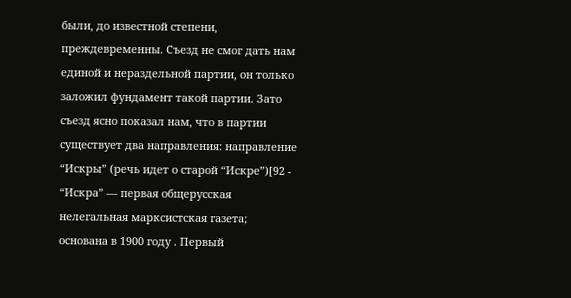были, до известной степени, преждевременны. Съезд не смог дать нам единой и нераздельной партии, он только заложил фундамент такой партии. Зато съезд ясно показал нам, что в партии существует два направления: направление “Искры” (речь идет о старой “Искре”)[92 - “Искра” — первая общерусская нелегальная марксистская газета; основана в 1900 году . Первый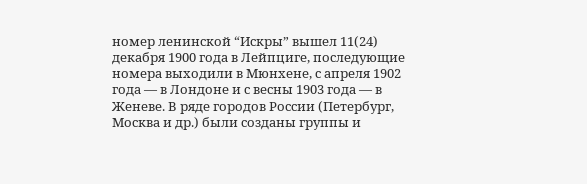номер ленинской “Искры” вышел 11(24) декабря 1900 года в Лейпциге, последующие номера выходили в Мюнхене, с апреля 1902 года — в Лондоне и с весны 1903 года — в Женеве. В ряде городов России (Петербург, Москва и др.) были созданы группы и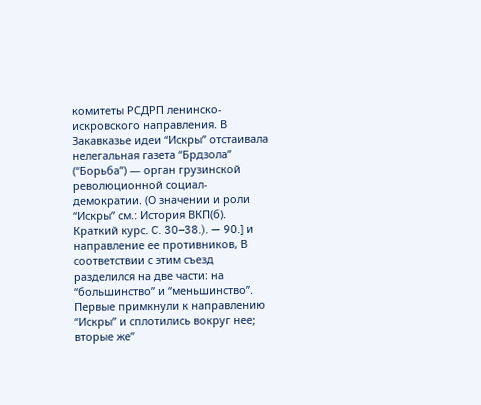комитеты РСДРП ленинско-искровского направления. В Закавказье идеи “Искры” отстаивала нелегальная газета “Брдзола” (“Борьба”) — орган грузинской революционной социал-демократии. (О значении и роли “Искры” см.: История ВКП(б). Краткий курс. C. 30–38.). — 90.] и направление ее противников, В соответствии с этим съезд разделился на две части: на “большинство” и “меньшинство”. Первые примкнули к направлению “Искры” и сплотились вокруг нее; вторые же”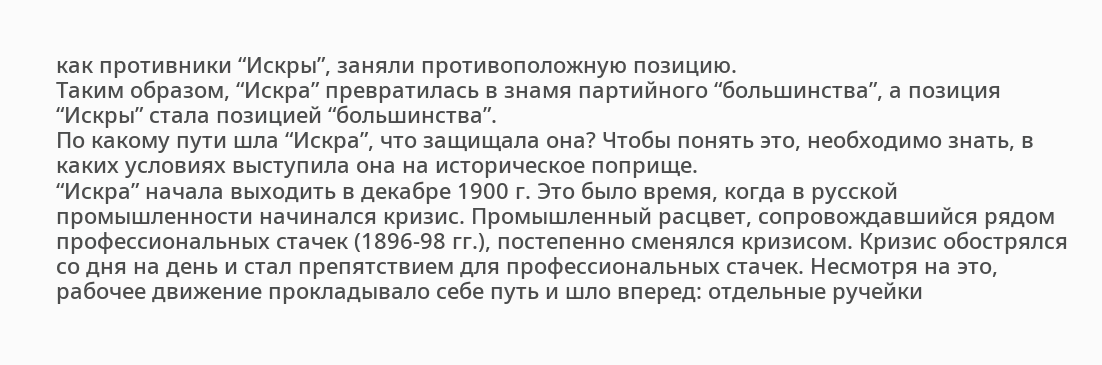как противники “Искры”, заняли противоположную позицию.
Таким образом, “Искра” превратилась в знамя партийного “большинства”, а позиция “Искры” стала позицией “большинства”.
По какому пути шла “Искра”, что защищала она? Чтобы понять это, необходимо знать, в каких условиях выступила она на историческое поприще.
“Искра” начала выходить в декабре 1900 г. Это было время, когда в русской промышленности начинался кризис. Промышленный расцвет, сопровождавшийся рядом профессиональных стачек (1896-98 гг.), постепенно сменялся кризисом. Кризис обострялся со дня на день и стал препятствием для профессиональных стачек. Несмотря на это, рабочее движение прокладывало себе путь и шло вперед: отдельные ручейки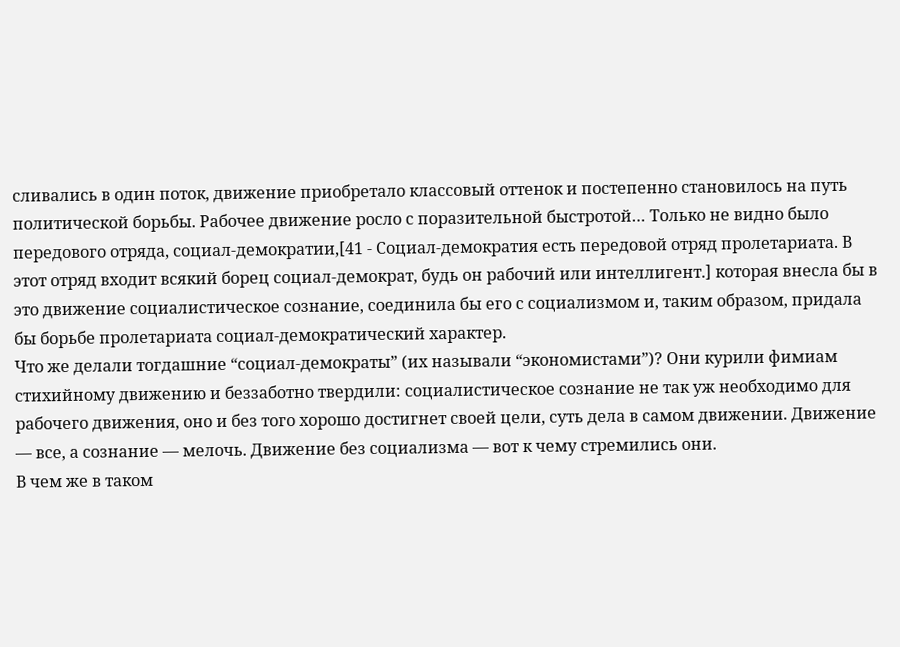сливались в один поток, движение приобретало классовый оттенок и постепенно становилось на путь политической борьбы. Рабочее движение росло с поразительной быстротой… Только не видно было передового отряда, социал-демократии,[41 - Социал-демократия есть передовой отряд пролетариата. В этот отряд входит всякий борец социал-демократ, будь он рабочий или интеллигент.] которая внесла бы в это движение социалистическое сознание, соединила бы его с социализмом и, таким образом, придала бы борьбе пролетариата социал-демократический характер.
Что же делали тогдашние “социал-демократы” (их называли “экономистами”)? Они курили фимиам стихийному движению и беззаботно твердили: социалистическое сознание не так уж необходимо для рабочего движения, оно и без того хорошо достигнет своей цели, суть дела в самом движении. Движение — все, а сознание — мелочь. Движение без социализма — вот к чему стремились они.
В чем же в таком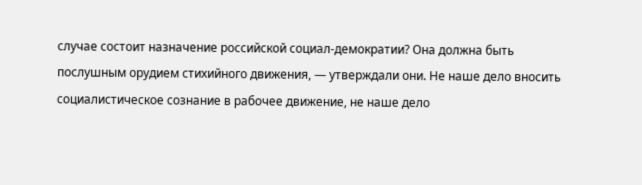случае состоит назначение российской социал-демократии? Она должна быть послушным орудием стихийного движения, — утверждали они. Не наше дело вносить социалистическое сознание в рабочее движение, не наше дело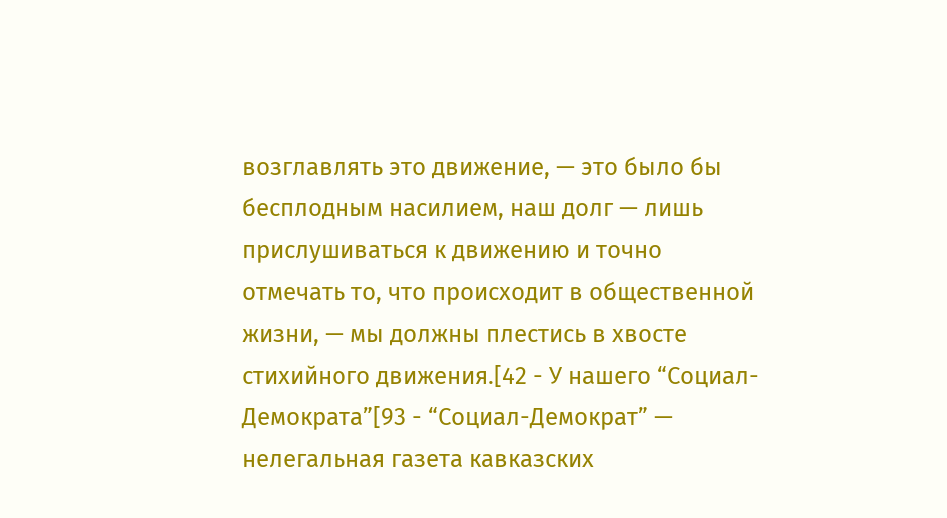возглавлять это движение, — это было бы бесплодным насилием, наш долг — лишь прислушиваться к движению и точно отмечать то, что происходит в общественной жизни, — мы должны плестись в хвосте стихийного движения.[42 - У нашего “Социал-Демократа”[93 - “Социал-Демократ” — нелегальная газета кавказских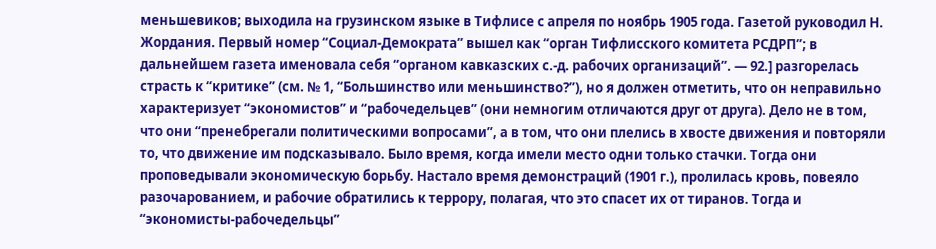меньшевиков; выходила на грузинском языке в Тифлисе с апреля по ноябрь 1905 года. Газетой руководил Н. Жордания. Первый номер “Социал-Демократа” вышел как “орган Тифлисского комитета РСДРП”; в дальнейшем газета именовала себя “органом кавказских с.-д. рабочих организаций”. — 92.] разгорелась страсть к “критике” (см. № 1, “Большинство или меньшинство?”), но я должен отметить, что он неправильно характеризует “экономистов” и “рабочедельцев” (они немногим отличаются друг от друга). Дело не в том, что они “пренебрегали политическими вопросами”, а в том, что они плелись в хвосте движения и повторяли то, что движение им подсказывало. Было время, когда имели место одни только стачки. Тогда они проповедывали экономическую борьбу. Настало время демонстраций (1901 г.), пролилась кровь, повеяло разочарованием, и рабочие обратились к террору, полагая, что это спасет их от тиранов. Тогда и “экономисты-рабочедельцы”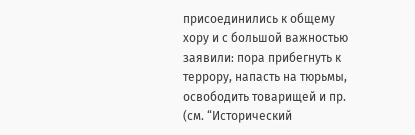присоединились к общему хору и с большой важностью заявили: пора прибегнуть к террору, напасть на тюрьмы, освободить товарищей и пр. (см. “Исторический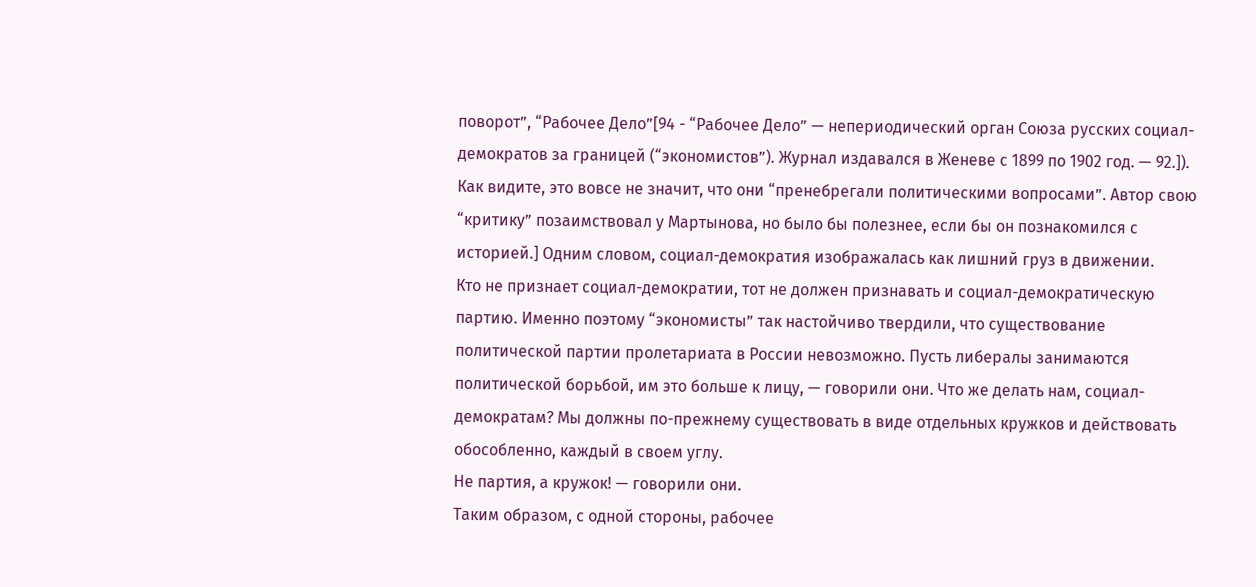поворот”, “Рабочее Дело”[94 - “Рабочее Дело” — непериодический орган Союза русских социал-демократов за границей (“экономистов”). Журнал издавался в Женеве с 1899 по 1902 год. — 92.]). Как видите, это вовсе не значит, что они “пренебрегали политическими вопросами”. Автор свою “критику” позаимствовал у Мартынова, но было бы полезнее, если бы он познакомился с историей.] Одним словом, социал-демократия изображалась как лишний груз в движении.
Кто не признает социал-демократии, тот не должен признавать и социал-демократическую партию. Именно поэтому “экономисты” так настойчиво твердили, что существование политической партии пролетариата в России невозможно. Пусть либералы занимаются политической борьбой, им это больше к лицу, — говорили они. Что же делать нам, социал-демократам? Мы должны по-прежнему существовать в виде отдельных кружков и действовать обособленно, каждый в своем углу.
Не партия, а кружок! — говорили они.
Таким образом, с одной стороны, рабочее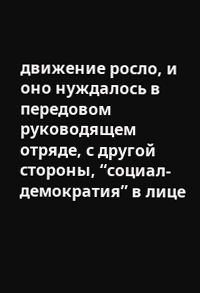движение росло, и оно нуждалось в передовом руководящем отряде, с другой стороны, “социал-демократия” в лице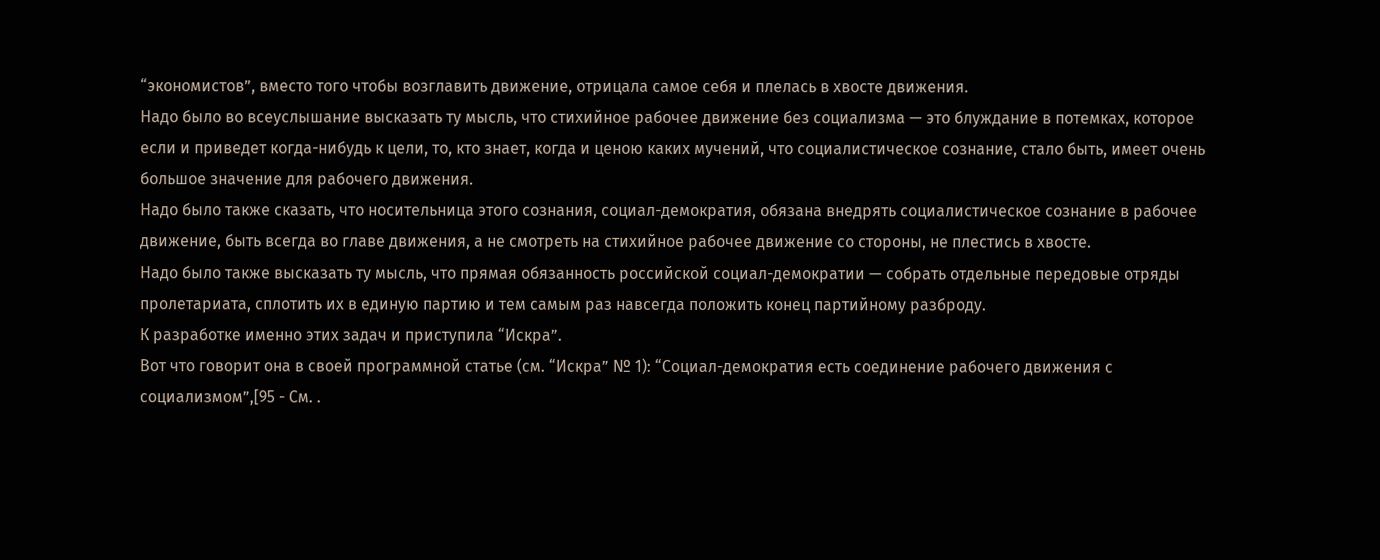“экономистов”, вместо того чтобы возглавить движение, отрицала самое себя и плелась в хвосте движения.
Надо было во всеуслышание высказать ту мысль, что стихийное рабочее движение без социализма — это блуждание в потемках, которое если и приведет когда-нибудь к цели, то, кто знает, когда и ценою каких мучений, что социалистическое сознание, стало быть, имеет очень большое значение для рабочего движения.
Надо было также сказать, что носительница этого сознания, социал-демократия, обязана внедрять социалистическое сознание в рабочее движение, быть всегда во главе движения, а не смотреть на стихийное рабочее движение со стороны, не плестись в хвосте.
Надо было также высказать ту мысль, что прямая обязанность российской социал-демократии — собрать отдельные передовые отряды пролетариата, сплотить их в единую партию и тем самым раз навсегда положить конец партийному разброду.
К разработке именно этих задач и приступила “Искра”.
Вот что говорит она в своей программной статье (см. “Искра” № 1): “Социал-демократия есть соединение рабочего движения с социализмом”,[95 - См. .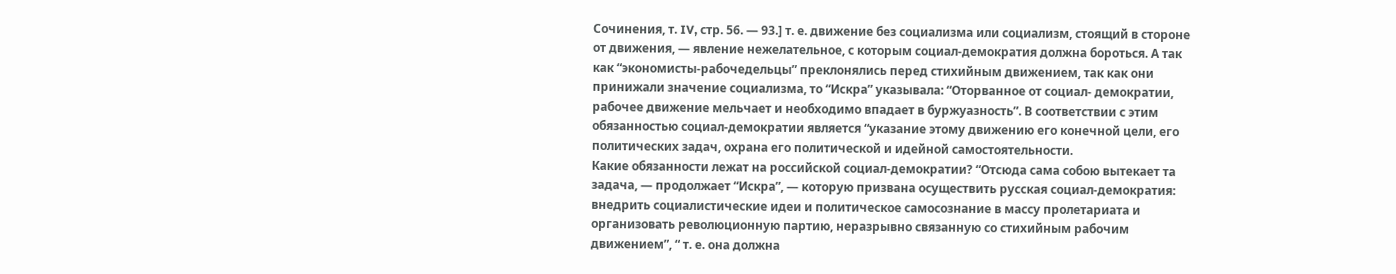Сочинения, т. IV, стр. 56. — 93.] т. е. движение без социализма или социализм, стоящий в стороне от движения, — явление нежелательное, с которым социал-демократия должна бороться. А так как “экономисты-рабочедельцы” преклонялись перед стихийным движением, так как они принижали значение социализма, то “Искра” указывала: “Оторванное от социал- демократии, рабочее движение мельчает и необходимо впадает в буржуазность”. В соответствии с этим обязанностью социал-демократии является “указание этому движению его конечной цели, его политических задач, охрана его политической и идейной самостоятельности.
Какие обязанности лежат на российской социал-демократии? “Отсюда сама собою вытекает та задача, — продолжает “Искра”, — которую призвана осуществить русская социал-демократия: внедрить социалистические идеи и политическое самосознание в массу пролетариата и организовать революционную партию, неразрывно связанную со стихийным рабочим движением”, “ т. е. она должна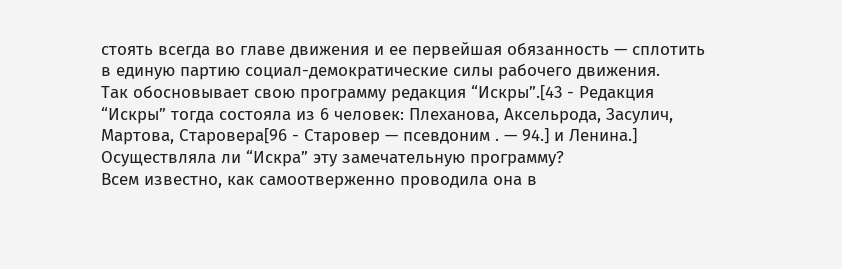стоять всегда во главе движения и ее первейшая обязанность — сплотить в единую партию социал-демократические силы рабочего движения.
Так обосновывает свою программу редакция “Искры”.[43 - Редакция “Искры” тогда состояла из 6 человек: Плеханова, Аксельрода, Засулич, Мартова, Старовера[96 - Старовер — псевдоним . — 94.] и Ленина.]
Осуществляла ли “Искра” эту замечательную программу?
Всем известно, как самоотверженно проводила она в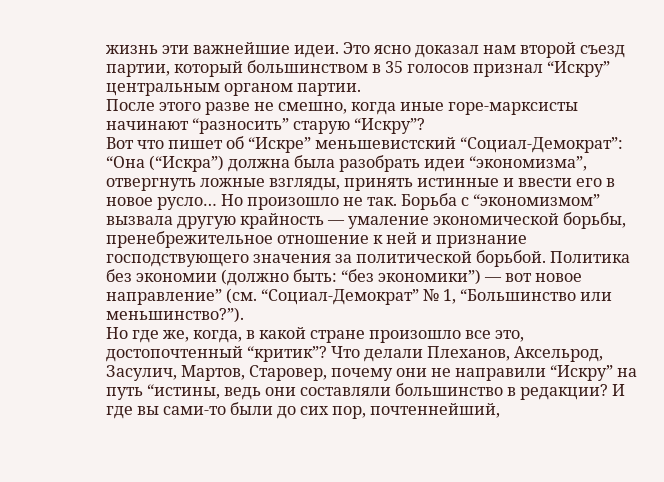жизнь эти важнейшие идеи. Это ясно доказал нам второй съезд партии, который большинством в 35 голосов признал “Искру” центральным органом партии.
После этого разве не смешно, когда иные горе-марксисты начинают “разносить” старую “Искру”?
Вот что пишет об “Искре” меньшевистский “Социал-Демократ”:
“Она (“Искра”) должна была разобрать идеи “экономизма”, отвергнуть ложные взгляды, принять истинные и ввести его в новое русло… Но произошло не так. Борьба с “экономизмом” вызвала другую крайность — умаление экономической борьбы, пренебрежительное отношение к ней и признание господствующего значения за политической борьбой. Политика без экономии (должно быть: “без экономики”) — вот новое направление” (см. “Социал-Демократ” № 1, “Большинство или меньшинство?”).
Но где же, когда, в какой стране произошло все это, достопочтенный “критик”? Что делали Плеханов, Аксельрод, Засулич, Мартов, Старовер, почему они не направили “Искру” на путь “истины, ведь они составляли большинство в редакции? И где вы сами-то были до сих пор, почтеннейший,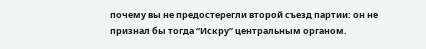почему вы не предостерегли второй съезд партии: он не признал бы тогда “Искру” центральным органом.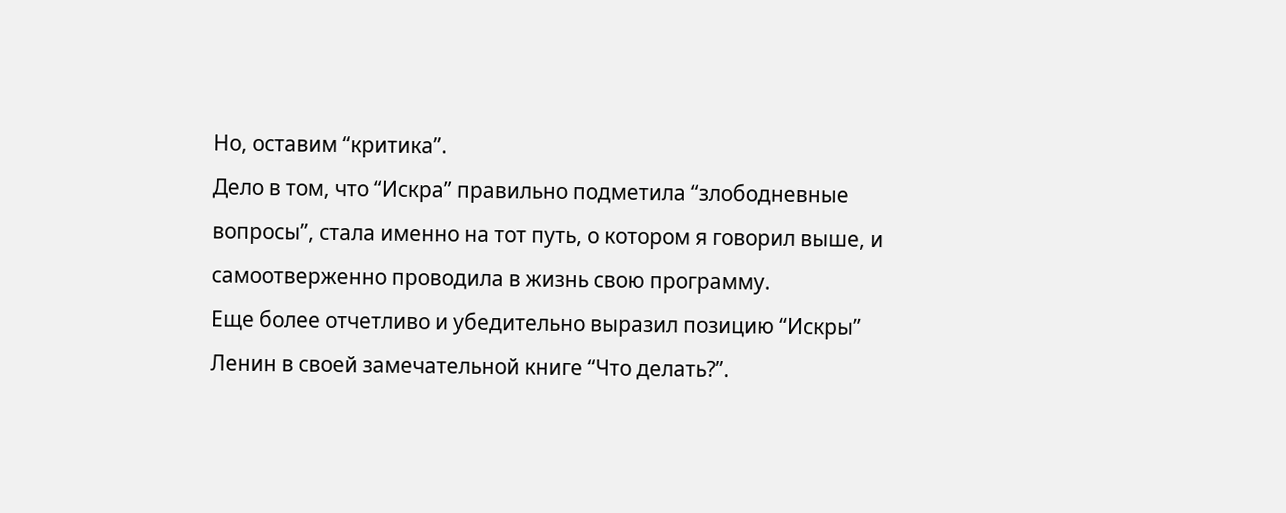Но, оставим “критика”.
Дело в том, что “Искра” правильно подметила “злободневные вопросы”, стала именно на тот путь, о котором я говорил выше, и самоотверженно проводила в жизнь свою программу.
Еще более отчетливо и убедительно выразил позицию “Искры” Ленин в своей замечательной книге “Что делать?”.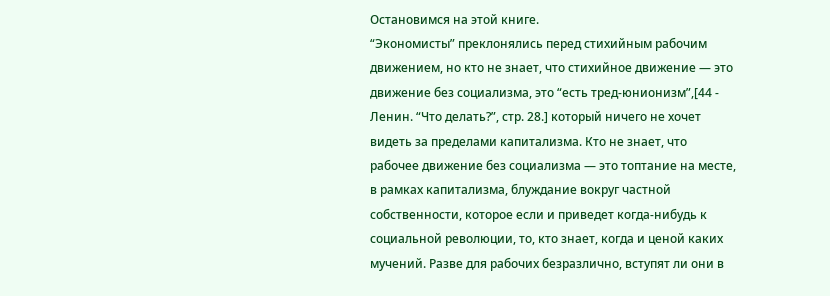Остановимся на этой книге.
“Экономисты” преклонялись перед стихийным рабочим движением, но кто не знает, что стихийное движение — это движение без социализма, это “есть тред-юнионизм”,[44 - Ленин. “Что делать?”, стр. 28.] который ничего не хочет видеть за пределами капитализма. Кто не знает, что рабочее движение без социализма — это топтание на месте, в рамках капитализма, блуждание вокруг частной собственности, которое если и приведет когда-нибудь к социальной революции, то, кто знает, когда и ценой каких мучений. Разве для рабочих безразлично, вступят ли они в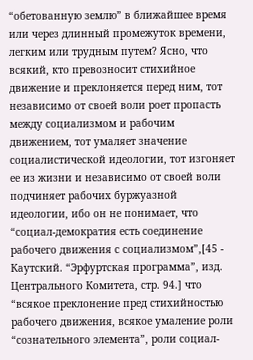“обетованную землю” в ближайшее время или через длинный промежуток времени, легким или трудным путем? Ясно, что всякий, кто превозносит стихийное движение и преклоняется перед ним, тот независимо от своей воли роет пропасть между социализмом и рабочим движением, тот умаляет значение социалистической идеологии, тот изгоняет ее из жизни и независимо от своей воли подчиняет рабочих буржуазной идеологии, ибо он не понимает, что “социал-демократия есть соединение рабочего движения с социализмом”,[45 - Каутский. “Эрфуртская программа”, изд. Центрального Комитета, стр. 94.] что “всякое преклонение пред стихийностью рабочего движения, всякое умаление роли “сознательного элемента”, роли социал-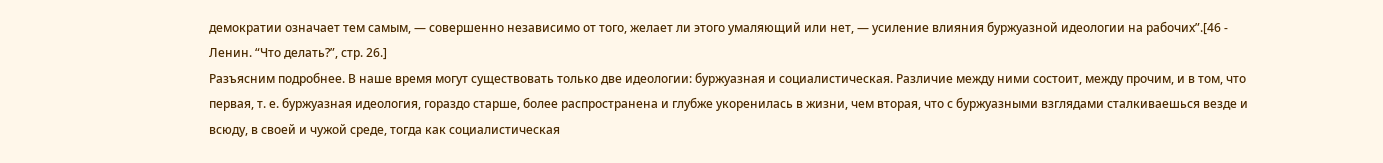демократии означает тем самым, — совершенно независимо от того, желает ли этого умаляющий или нет, — усиление влияния буржуазной идеологии на рабочих”.[46 - Ленин. “Что делать?”, стр. 26.]
Разъясним подробнее. В наше время могут существовать только две идеологии: буржуазная и социалистическая. Различие между ними состоит, между прочим, и в том, что первая, т. е. буржуазная идеология, гораздо старше, более распространена и глубже укоренилась в жизни, чем вторая, что с буржуазными взглядами сталкиваешься везде и всюду, в своей и чужой среде, тогда как социалистическая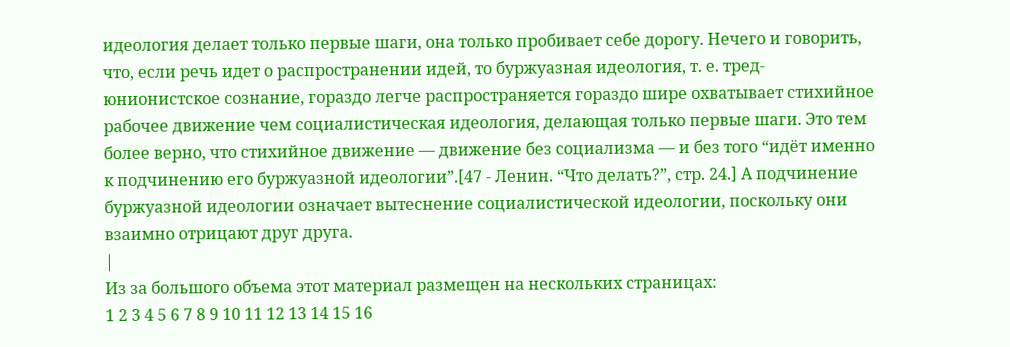идеология делает только первые шаги, она только пробивает себе дорогу. Нечего и говорить, что, если речь идет о распространении идей, то буржуазная идеология, т. е. тред-юнионистское сознание, гораздо легче распространяется гораздо шире охватывает стихийное рабочее движение чем социалистическая идеология, делающая только первые шаги. Это тем более верно, что стихийное движение — движение без социализма — и без того “идёт именно к подчинению его буржуазной идеологии”.[47 - Ленин. “Что делать?”, стр. 24.] А подчинение буржуазной идеологии означает вытеснение социалистической идеологии, поскольку они взаимно отрицают друг друга.
|
Из за большого объема этот материал размещен на нескольких страницах:
1 2 3 4 5 6 7 8 9 10 11 12 13 14 15 16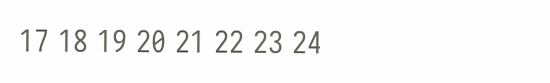17 18 19 20 21 22 23 24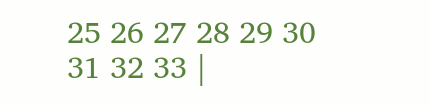25 26 27 28 29 30 31 32 33 |